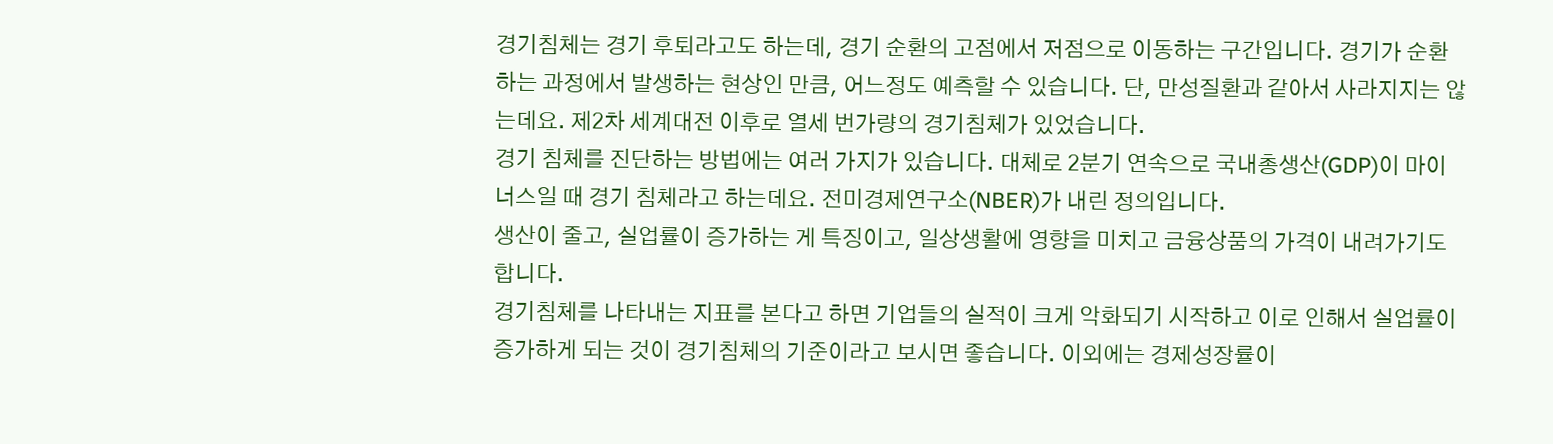경기침체는 경기 후퇴라고도 하는데, 경기 순환의 고점에서 저점으로 이동하는 구간입니다. 경기가 순환하는 과정에서 발생하는 현상인 만큼, 어느정도 예측할 수 있습니다. 단, 만성질환과 같아서 사라지지는 않는데요. 제2차 세계대전 이후로 열세 번가량의 경기침체가 있었습니다.
경기 침체를 진단하는 방법에는 여러 가지가 있습니다. 대체로 2분기 연속으로 국내총생산(GDP)이 마이너스일 때 경기 침체라고 하는데요. 전미경제연구소(NBER)가 내린 정의입니다.
생산이 줄고, 실업률이 증가하는 게 특징이고, 일상생활에 영향을 미치고 금융상품의 가격이 내려가기도 합니다.
경기침체를 나타내는 지표를 본다고 하면 기업들의 실적이 크게 악화되기 시작하고 이로 인해서 실업률이 증가하게 되는 것이 경기침체의 기준이라고 보시면 좋습니다. 이외에는 경제성장률이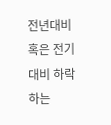전년대비 혹은 전기대비 하락하는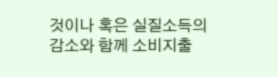것이나 혹은 실질소득의 감소와 함께 소비지출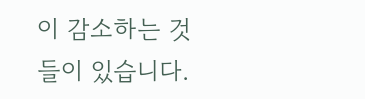이 감소하는 것들이 있습니다.